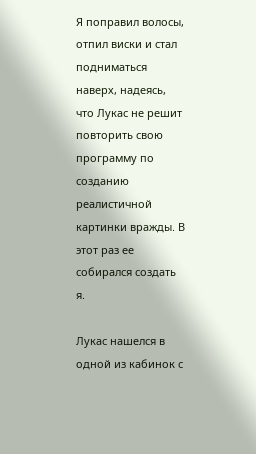Я поправил волосы, отпил виски и стал подниматься наверх, надеясь, что Лукас не решит повторить свою программу по созданию реалистичной картинки вражды. В этот раз ее собирался создать я.

Лукас нашелся в одной из кабинок с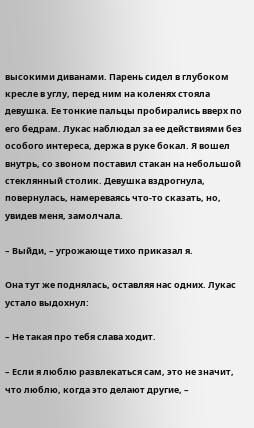высокими диванами. Парень сидел в глубоком кресле в углу, перед ним на коленях стояла девушка. Ее тонкие пальцы пробирались вверх по его бедрам. Лукас наблюдал за ее действиями без особого интереса, держа в руке бокал. Я вошел внутрь, со звоном поставил стакан на небольшой стеклянный столик. Девушка вздрогнула, повернулась, намереваясь что-то сказать, но, увидев меня, замолчала.

– Выйди, – угрожающе тихо приказал я.

Она тут же поднялась, оставляя нас одних. Лукас устало выдохнул:

– Не такая про тебя слава ходит.

– Если я люблю развлекаться сам, это не значит, что люблю, когда это делают другие, –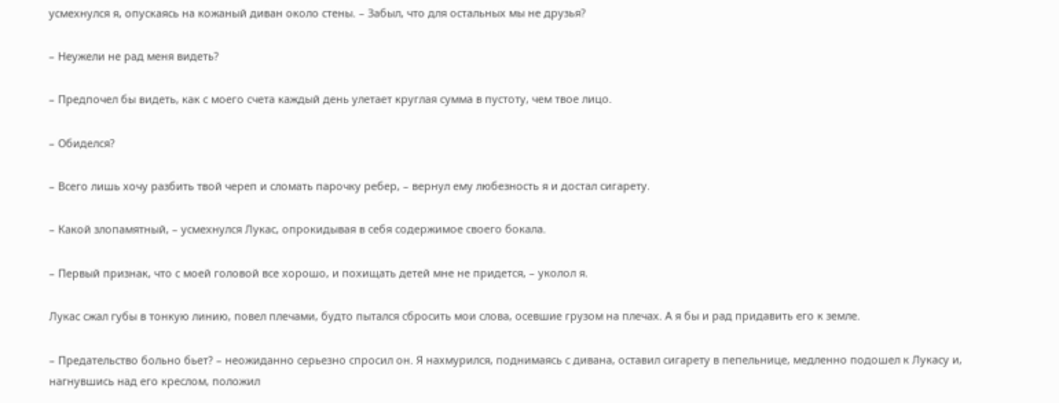усмехнулся я, опускаясь на кожаный диван около стены. – Забыл, что для остальных мы не друзья?

– Неужели не рад меня видеть?

– Предпочел бы видеть, как с моего счета каждый день улетает круглая сумма в пустоту, чем твое лицо.

– Обиделся?

– Всего лишь хочу разбить твой череп и сломать парочку ребер, – вернул ему любезность я и достал сигарету.

– Какой злопамятный, – усмехнулся Лукас, опрокидывая в себя содержимое своего бокала.

– Первый признак, что с моей головой все хорошо, и похищать детей мне не придется, – уколол я.

Лукас сжал губы в тонкую линию, повел плечами, будто пытался сбросить мои слова, осевшие грузом на плечах. А я бы и рад придавить его к земле.

– Предательство больно бьет? – неожиданно серьезно спросил он. Я нахмурился, поднимаясь с дивана, оставил сигарету в пепельнице, медленно подошел к Лукасу и, нагнувшись над его креслом, положил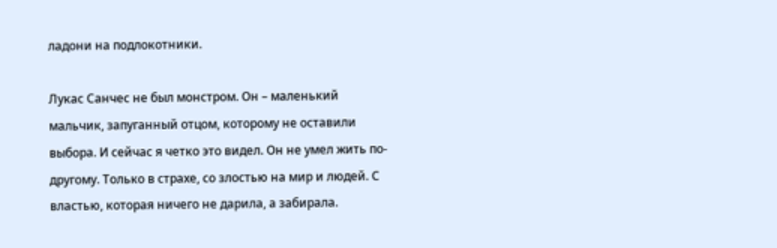ладони на подлокотники.

Лукас Санчес не был монстром. Он – маленький мальчик, запуганный отцом, которому не оставили выбора. И сейчас я четко это видел. Он не умел жить по-другому. Только в страхе, со злостью на мир и людей. С властью, которая ничего не дарила, а забирала.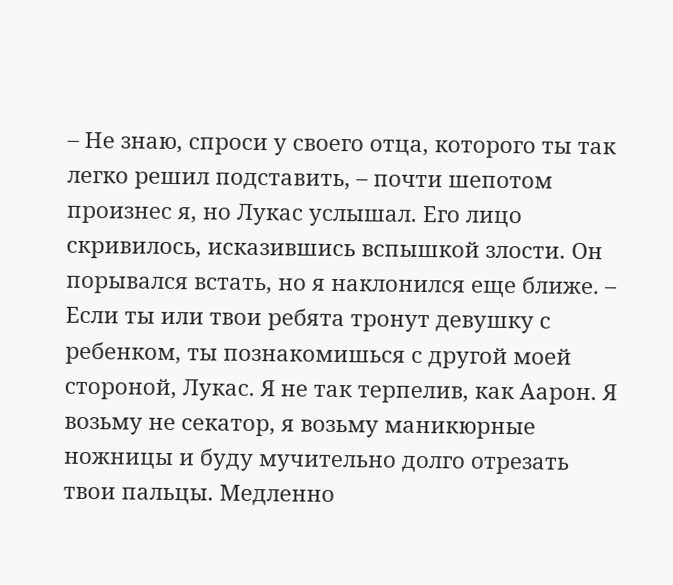– Не знаю, спроси у своего отца, которого ты так легко решил подставить, – почти шепотом произнес я, но Лукас услышал. Его лицо скривилось, исказившись вспышкой злости. Он порывался встать, но я наклонился еще ближе. – Если ты или твои ребята тронут девушку с ребенком, ты познакомишься с другой моей стороной, Лукас. Я не так терпелив, как Аарон. Я возьму не секатор, я возьму маникюрные ножницы и буду мучительно долго отрезать твои пальцы. Медленно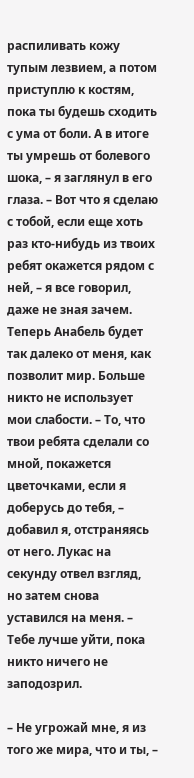распиливать кожу тупым лезвием, а потом приступлю к костям, пока ты будешь сходить с ума от боли. А в итоге ты умрешь от болевого шока, – я заглянул в его глаза. – Вот что я сделаю с тобой, если еще хоть раз кто-нибудь из твоих ребят окажется рядом с ней, – я все говорил, даже не зная зачем. Теперь Анабель будет так далеко от меня, как позволит мир. Больше никто не использует мои слабости. – То, что твои ребята сделали со мной, покажется цветочками, если я доберусь до тебя, – добавил я, отстраняясь от него. Лукас на секунду отвел взгляд, но затем снова уставился на меня. – Тебе лучше уйти, пока никто ничего не заподозрил.

– Не угрожай мне, я из того же мира, что и ты, –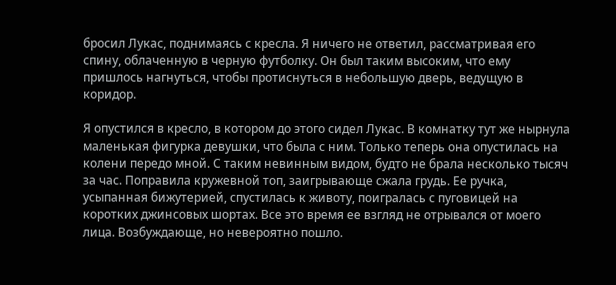бросил Лукас, поднимаясь с кресла. Я ничего не ответил, рассматривая его спину, облаченную в черную футболку. Он был таким высоким, что ему пришлось нагнуться, чтобы протиснуться в небольшую дверь, ведущую в коридор.

Я опустился в кресло, в котором до этого сидел Лукас. В комнатку тут же нырнула маленькая фигурка девушки, что была с ним. Только теперь она опустилась на колени передо мной. С таким невинным видом, будто не брала несколько тысяч за час. Поправила кружевной топ, заигрывающе сжала грудь. Ее ручка, усыпанная бижутерией, спустилась к животу, поигралась с пуговицей на коротких джинсовых шортах. Все это время ее взгляд не отрывался от моего лица. Возбуждающе, но невероятно пошло.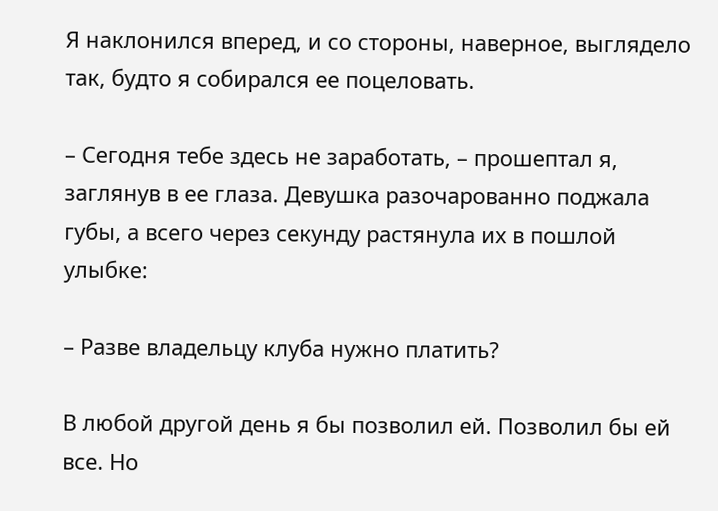Я наклонился вперед, и со стороны, наверное, выглядело так, будто я собирался ее поцеловать.

– Сегодня тебе здесь не заработать, – прошептал я, заглянув в ее глаза. Девушка разочарованно поджала губы, а всего через секунду растянула их в пошлой улыбке:

– Разве владельцу клуба нужно платить?

В любой другой день я бы позволил ей. Позволил бы ей все. Но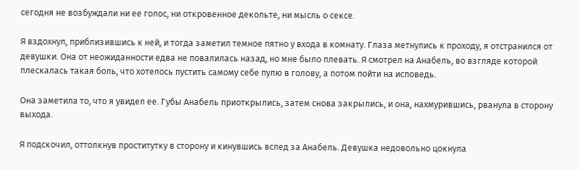сегодня не возбуждали ни ее голос, ни откровенное декольте, ни мысль о сексе.

Я вздохнул, приблизившись к ней, и тогда заметил темное пятно у входа в комнату. Глаза метнулись к проходу, я отстранился от девушки. Она от неожиданности едва не повалилась назад, но мне было плевать. Я смотрел на Анабель, во взгляде которой плескалась такая боль, что хотелось пустить самому себе пулю в голову, а потом пойти на исповедь.

Она заметила то, что я увидел ее. Губы Анабель приоткрылись, затем снова закрылись, и она, нахмурившись, рванула в сторону выхода.

Я подскочил, оттолкнув проститутку в сторону и кинувшись вслед за Анабель. Девушка недовольно цокнула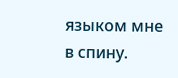языком мне в спину.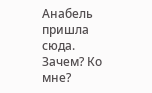Анабель пришла сюда. Зачем? Ко мне?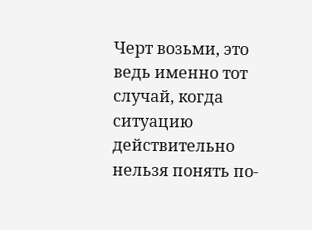Черт возьми, это ведь именно тот случай, когда ситуацию действительно нельзя понять по-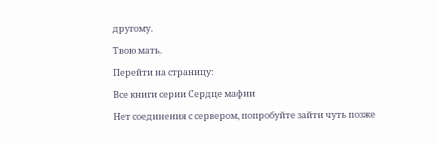другому.

Твою мать.

Перейти на страницу:

Все книги серии Сердце мафии

Нет соединения с сервером, попробуйте зайти чуть позже